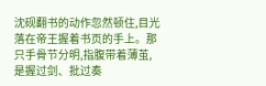沈砚翻书的动作忽然顿住,目光落在帝王握着书页的手上。那只手骨节分明,指腹带着薄茧,是握过剑、批过奏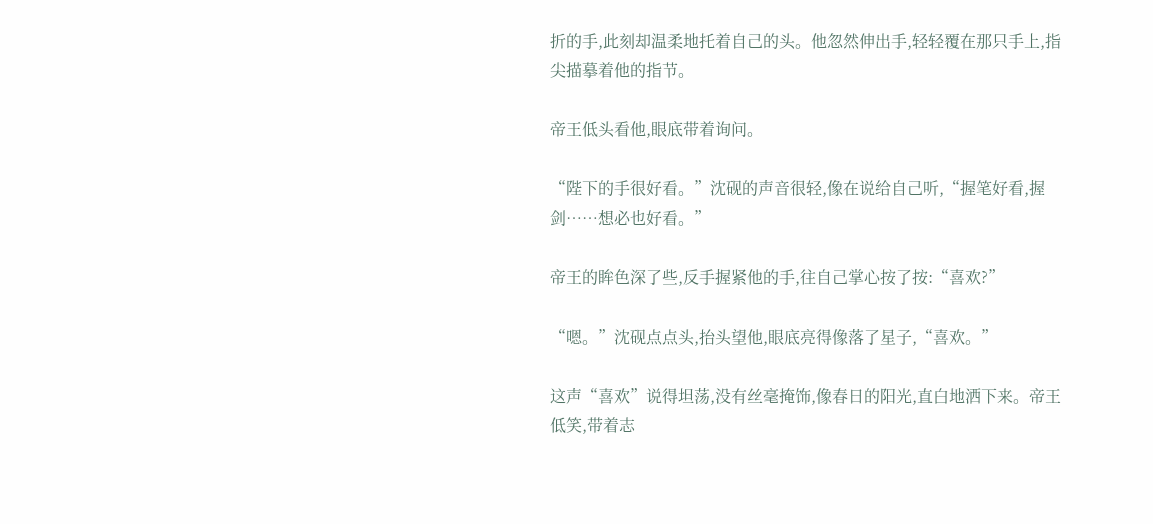折的手,此刻却温柔地托着自己的头。他忽然伸出手,轻轻覆在那只手上,指尖描摹着他的指节。

帝王低头看他,眼底带着询问。

“陛下的手很好看。”沈砚的声音很轻,像在说给自己听,“握笔好看,握剑……想必也好看。”

帝王的眸色深了些,反手握紧他的手,往自己掌心按了按:“喜欢?”

“嗯。”沈砚点点头,抬头望他,眼底亮得像落了星子,“喜欢。”

这声“喜欢”说得坦荡,没有丝毫掩饰,像春日的阳光,直白地洒下来。帝王低笑,带着志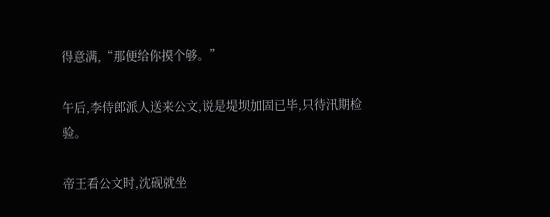得意满,“那便给你摸个够。”

午后,李侍郎派人送来公文,说是堤坝加固已毕,只待汛期检验。

帝王看公文时,沈砚就坐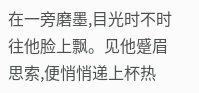在一旁磨墨,目光时不时往他脸上飘。见他蹙眉思索,便悄悄递上杯热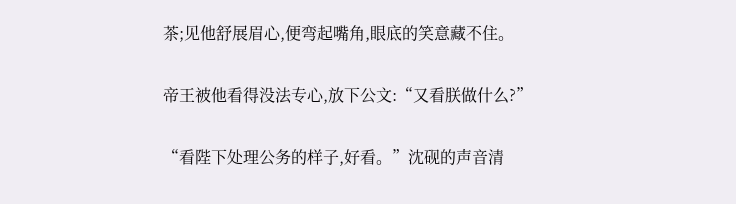茶;见他舒展眉心,便弯起嘴角,眼底的笑意藏不住。

帝王被他看得没法专心,放下公文:“又看朕做什么?”

“看陛下处理公务的样子,好看。”沈砚的声音清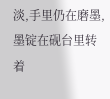淡,手里仍在磨墨,墨锭在砚台里转着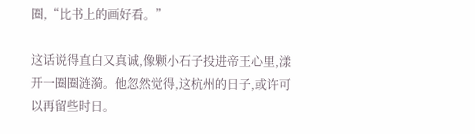圈,“比书上的画好看。”

这话说得直白又真诚,像颗小石子投进帝王心里,漾开一圈圈涟漪。他忽然觉得,这杭州的日子,或许可以再留些时日。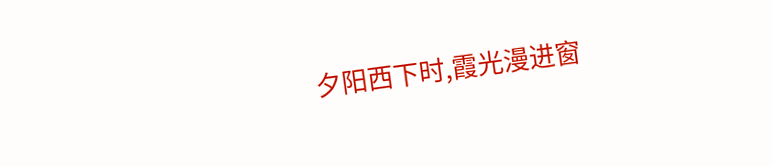夕阳西下时,霞光漫进窗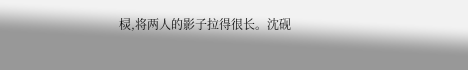棂,将两人的影子拉得很长。沈砚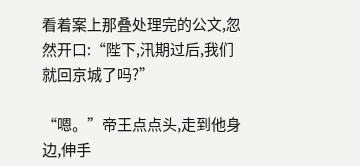看着案上那叠处理完的公文,忽然开口:“陛下,汛期过后,我们就回京城了吗?”

“嗯。”帝王点点头,走到他身边,伸手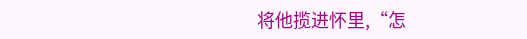将他揽进怀里,“怎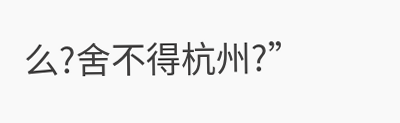么?舍不得杭州?”